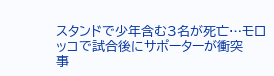スタンドで少年含む3名が死亡…モロッコで試合後にサポーターが衝突
事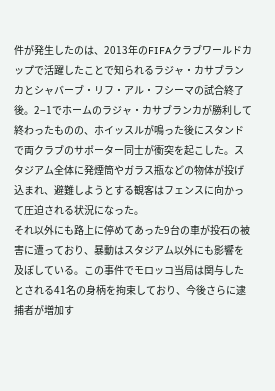件が発生したのは、2013年のFIFAクラブワールドカップで活躍したことで知られるラジャ・カサブランカとシャバーブ・リフ・アル・フシーマの試合終了後。2−1でホームのラジャ・カサブランカが勝利して終わったものの、ホイッスルが鳴った後にスタンドで両クラブのサポーター同士が衝突を起こした。スタジアム全体に発煙筒やガラス瓶などの物体が投げ込まれ、避難しようとする観客はフェンスに向かって圧迫される状況になった。
それ以外にも路上に停めてあった9台の車が投石の被害に遭っており、暴動はスタジアム以外にも影響を及ぼしている。この事件でモロッコ当局は関与したとされる41名の身柄を拘束しており、今後さらに逮捕者が増加す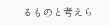るものと考えら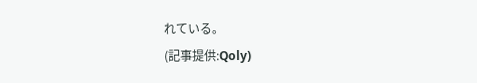れている。
(記事提供:Qoly)